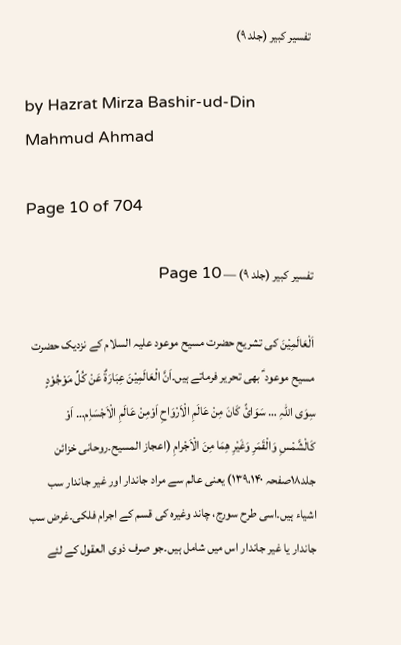تفسیر کبیر (جلد ۹)

by Hazrat Mirza Bashir-ud-Din Mahmud Ahmad

Page 10 of 704

تفسیر کبیر (جلد ۹) — Page 10

اَلْعَالَمِیْنَ کی تشریح حضرت مسیح موعود علیہ السلام کے نزدیک حضرت مسیح موعود ؑ بھی تحریر فرماتے ہیں۔اَنَّ الْعَالَمِیْنَ عِبَارَۃٌ عَنْ کُلِّ مَوْجُوْدٍ سِوَی اللّٰہِ … سَوَائً کَانَ مِنْ عَالَمِ الْاَرْوَاحِ اَوْمِنْ عَالَمِ الْاَجْسَاِم… اَوْ کَالْشَّمْسِ وَالْقَمَرِ وَغَیْرِ ھِمَا مِنَ الْاَجْرامِ (اعجاز المسیح۔روحانی خزائن جلد۱۸صفحہ ۱۳۹،۱۴۰) یعنی عالم سے مراد جاندار اور غیر جاندار سب اشیاء ہیں۔اسی طرح سورج، چاند وغیرہ کی قسم کے اجرام فلکی۔غرض سب جاندار یا غیر جاندار اس میں شامل ہیں۔جو صرف ذوی العقول کے لئے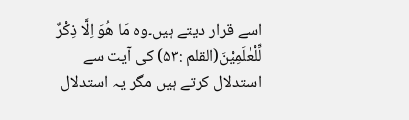اسے قرار دیتے ہیں۔وہ مَا ھُوَ اِلَّا ذِکْرٌ لِّلْعٰلَمِیْنَ(القلم :۵۳) کی آیت سے استدلال کرتے ہیں مگر یہ استدلال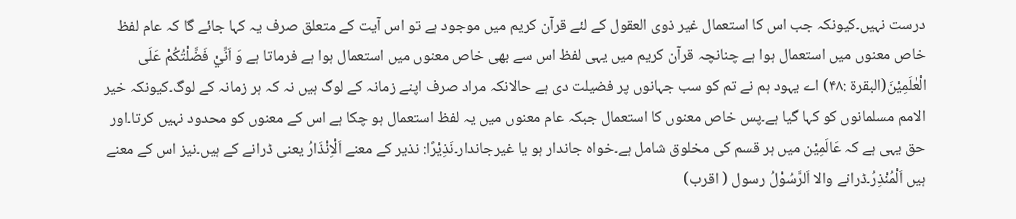درست نہیں۔کیونکہ جب اس کا استعمال غیر ذوی العقول کے لئے قرآن کریم میں موجود ہے تو اس آیت کے متعلق صرف یہ کہا جائے گا کہ عام لفظ خاص معنوں میں استعمال ہوا ہے چنانچہ قرآن کریم میں یہی لفظ اس سے بھی خاص معنوں میں استعمال ہوا ہے فرماتا ہے وَ اَنِّيْ فَضَّلْتُكُمْ عَلَى الْعٰلَمِيْنَ(البقرۃ :۴۸) اے یہود ہم نے تم کو سب جہانوں پر فضیلت دی ہے حالانکہ مراد صرف اپنے زمانہ کے لوگ ہیں نہ کہ ہر زمانہ کے لوگ۔کیونکہ خیر الامم مسلمانوں کو کہا گیا ہے۔پس خاص معنوں کا استعمال جبکہ عام معنوں میں یہ لفظ استعمال ہو چکا ہے اس کے معنوں کو محدود نہیں کرتا۔اور حق یہی ہے کہ عَالَمِیْن میں ہر قسم کی مخلوق شامل ہے۔خواہ جاندار ہو یا غیرجاندار۔نَذِیْرًا: نذیر کے معنے اَلْاِنْذَارُ یعنی ڈرانے کے ہیں۔نیز اس کے معنے ہیں اَلْمُنْذِرُ۔ڈرانے والا اَلرَّسُوْلُ رسول ( اقرب)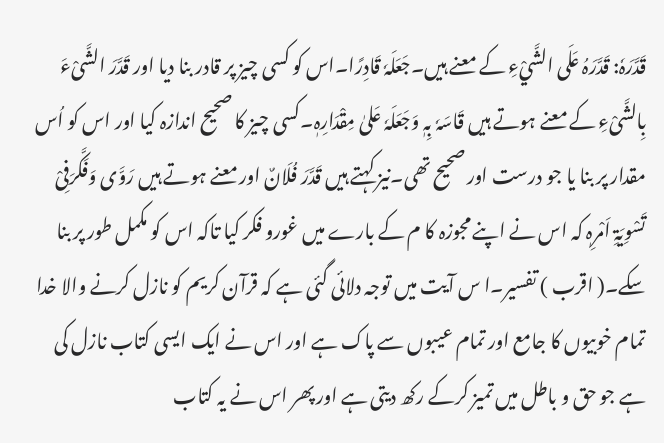قَدَّرَہٗ: قَدَّرَہُ عَلَی الشَّيْءِ کے معنے ہیں۔جَعَلَہٗ قَادِرًا۔اس کو کسی چیز پر قادر بنا دیا اور قَدَّرَ الشَّیْءَ بِالشَّیْءِ کے معنے ہوتے ہیں قَاسَہٗ بِہٖ وَجَعَلَہٗ عَلیٰ مِقْدَارِہٖ۔کسی چیز کا صحیح اندازہ کیا اور اس کو اُس مقدار پر بنا یا جو درست اور صحیح تھی۔نیز کہتے ہیں قَدَّرَ فُلَانٌ اور معنے ہوتے ہیں رَوَّی وَفَکَّرَفِیْ تَسْوِیَۃِ اَمْرِہٖ کہ اس نے اپنے مجوزہ کا م کے بارے میں غورو فکر کیا تاکہ اس کو مکمل طور پر بنا سکے۔( اقرب ) تفسیر۔ا س آیت میں توجہ دلائی گئی ہے کہ قرآن کریم کو نازل کرنے والا خدا تمام خوبیوں کا جامع اور تمام عیبوں سے پاک ہے اور اس نے ایک ایسی کتاب نازل کی ہے جو حق و باطل میں تمیز کرکے رکھ دیتی ہے اور پھر اس نے یہ کتاب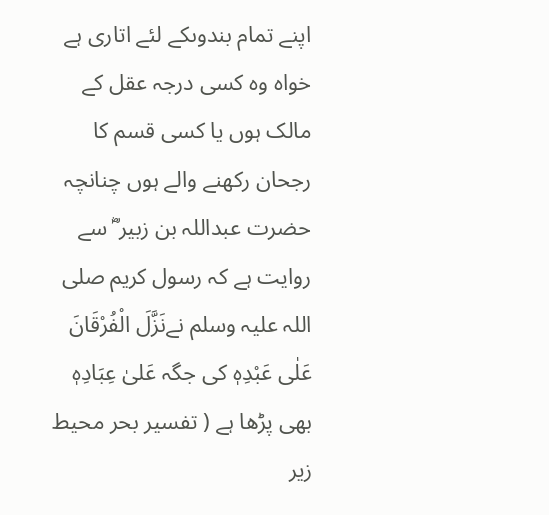اپنے تمام بندوںکے لئے اتاری ہے خواہ وہ کسی درجہ عقل کے مالک ہوں یا کسی قسم کا رجحان رکھنے والے ہوں چنانچہ حضرت عبداللہ بن زبیر ؓ سے روایت ہے کہ رسول کریم صلی اللہ علیہ وسلم نےنَزَّلَ الْفُرْقَانَ عَلٰى عَبْدِهٖ کی جگہ عَلیٰ عِبَادِہٖ بھی پڑھا ہے ( تفسیر بحر محیط زیر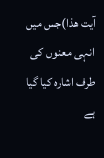آیت ھذا)جس میں انہی معنوں کی طرف اشارہ کیا گیا ہے